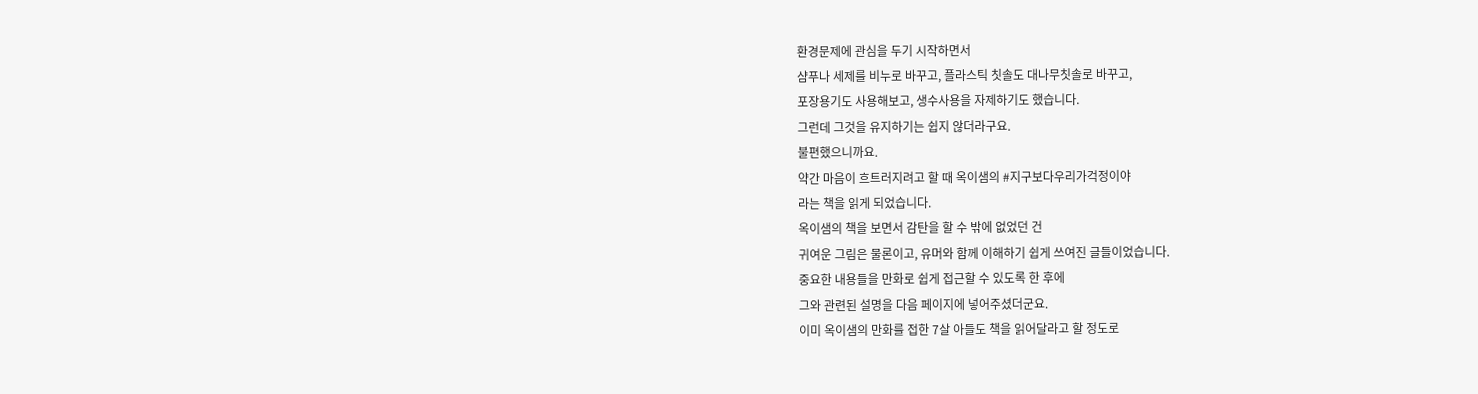환경문제에 관심을 두기 시작하면서
샴푸나 세제를 비누로 바꾸고, 플라스틱 칫솔도 대나무칫솔로 바꾸고,
포장용기도 사용해보고, 생수사용을 자제하기도 했습니다.
그런데 그것을 유지하기는 쉽지 않더라구요.
불편했으니까요.
약간 마음이 흐트러지려고 할 때 옥이샘의 #지구보다우리가걱정이야
라는 책을 읽게 되었습니다.
옥이샘의 책을 보면서 감탄을 할 수 밖에 없었던 건
귀여운 그림은 물론이고, 유머와 함께 이해하기 쉽게 쓰여진 글들이었습니다.
중요한 내용들을 만화로 쉽게 접근할 수 있도록 한 후에
그와 관련된 설명을 다음 페이지에 넣어주셨더군요.
이미 옥이샘의 만화를 접한 7살 아들도 책을 읽어달라고 할 정도로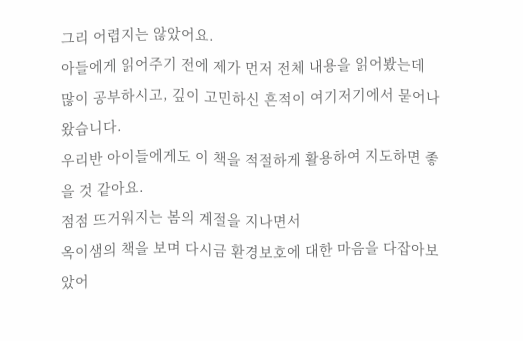그리 어렵지는 않았어요.
아들에게 읽어주기 전에 제가 먼저 전체 내용을 읽어봤는데
많이 공부하시고, 깊이 고민하신 흔적이 여기저기에서 묻어나왔습니다.
우리반 아이들에게도 이 책을 적절하게 활용하여 지도하면 좋을 것 같아요.
점점 뜨거워지는 봄의 계절을 지나면서
옥이샘의 책을 보며 다시금 환경보호에 대한 마음을 다잡아보았어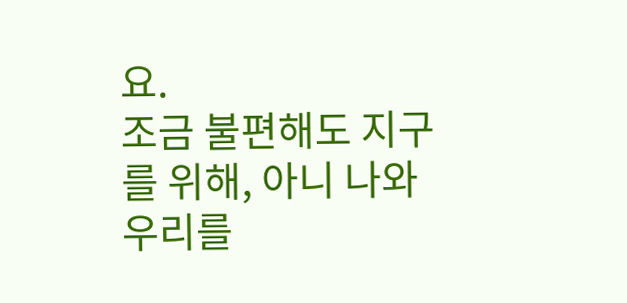요.
조금 불편해도 지구를 위해, 아니 나와 우리를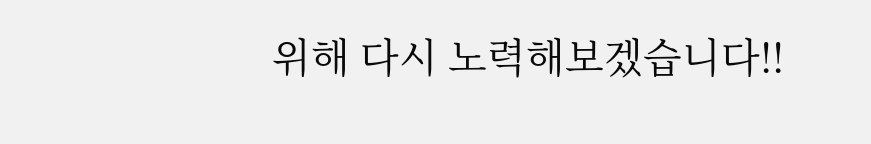위해 다시 노력해보겠습니다!!